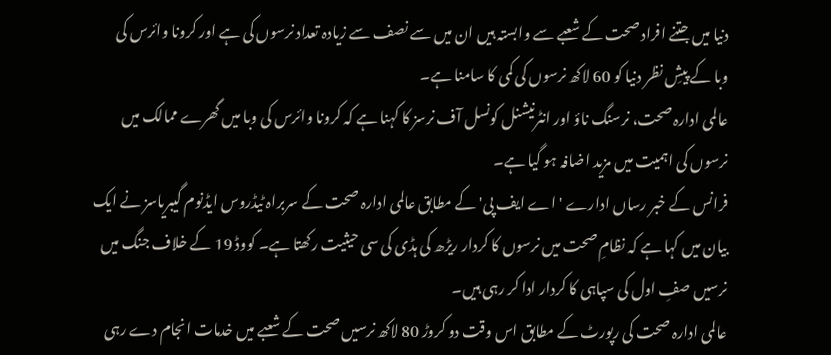دنیا میں جتنے افراد صحت کے شعبے سے وابستہ ہیں ان میں سے نصف سے زیادہ تعداد نرسوں کی ہے اور کرونا وائرس کی وبا کے پیشِ نظر دنیا کو 60 لاکھ نرسوں کی کمی کا سامنا ہے۔
عالمی ادارہ صحت، نرسنگ ناؤ اور انٹرنیشنل کونسل آف نرسز کا کہنا ہے کہ کرونا وائرس کی وبا میں گھرے ممالک میں نرسوں کی اہمیت میں مزید اضافہ ہو گیا ہے۔
فرانس کے خبر رساں ادارے 'اے ایف پی' کے مطابق عالمی ادارہ صحت کے سربراہ ٹیڈروس ایڈنوم گیبریاسز نے ایک بیان میں کہا ہے کہ نظامِ صحت میں نرسوں کا کردار ریڑھ کی ہڈی کی سی حیثیت رکھتا ہے۔ کووڈ 19 کے خلاف جنگ میں نرسیں صفِ اول کی سپاہی کا کردار ادا کر رہی ہیں۔
عالمی ادارہ صحت کی رپورٹ کے مطابق اس وقت دو کروڑ 80 لاکھ نرسیں صحت کے شعبے میں خدمات انجام دے رہی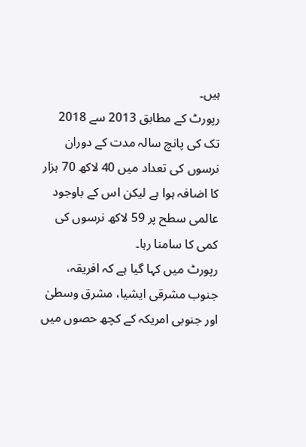ہیں۔
رپورٹ کے مطابق 2013 سے 2018 تک کی پانچ سالہ مدت کے دوران نرسوں کی تعداد میں 40 لاکھ 70 ہزار کا اضافہ ہوا ہے لیکن اس کے باوجود عالمی سطح پر 59 لاکھ نرسوں کی کمی کا سامنا رہا۔
رپورٹ میں کہا گیا ہے کہ افریقہ، جنوب مشرقی ایشیا، مشرق وسطیٰ اور جنوبی امریکہ کے کچھ حصوں میں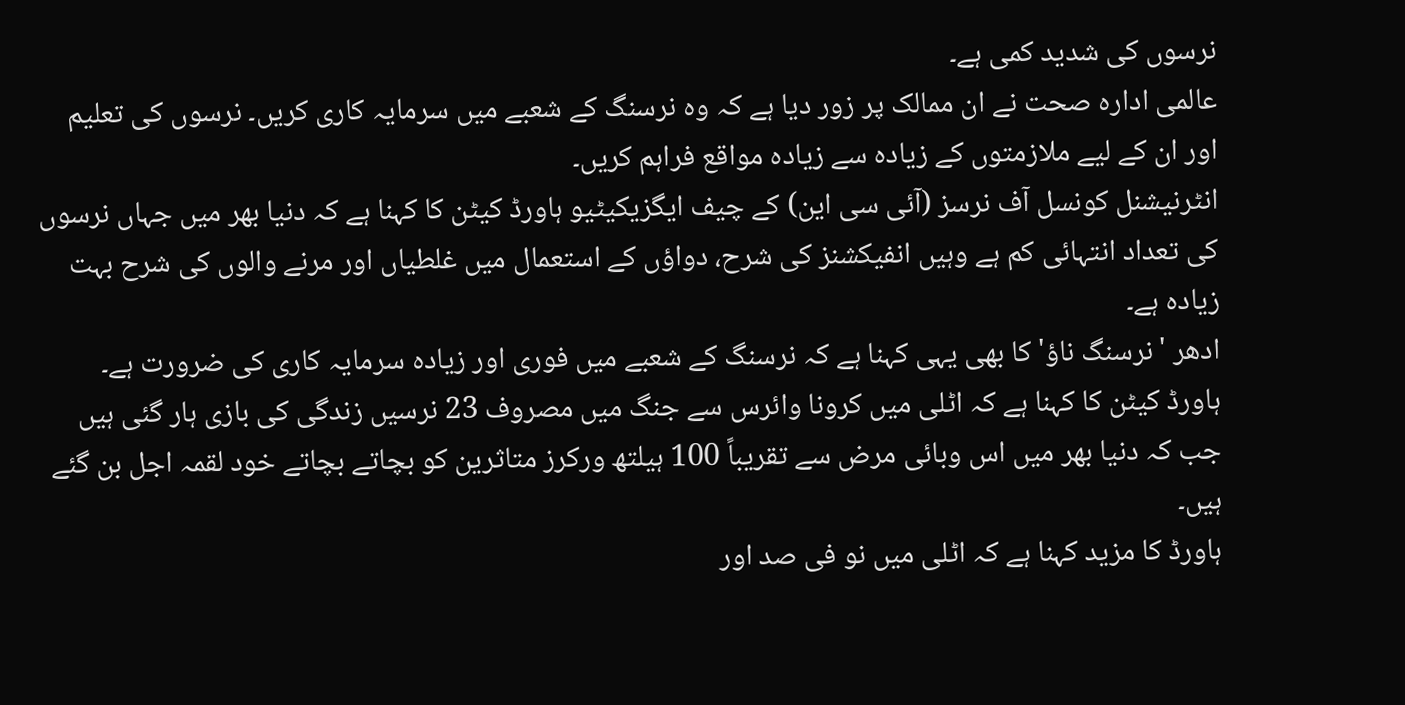نرسوں کی شدید کمی ہے۔
عالمی ادارہ صحت نے ان ممالک پر زور دیا ہے کہ وہ نرسنگ کے شعبے میں سرمایہ کاری کریں۔ نرسوں کی تعلیم اور ان کے لیے ملازمتوں کے زیادہ سے زیادہ مواقع فراہم کریں۔
انٹرنیشنل کونسل آف نرسز (آئی سی این) کے چیف ایگزیکیٹیو ہاورڈ کیٹن کا کہنا ہے کہ دنیا بھر میں جہاں نرسوں کی تعداد انتہائی کم ہے وہیں انفیکشنز کی شرح، دواؤں کے استعمال میں غلطیاں اور مرنے والوں کی شرح بہت زیادہ ہے۔
ادھر 'نرسنگ ناؤ' کا بھی یہی کہنا ہے کہ نرسنگ کے شعبے میں فوری اور زیادہ سرمایہ کاری کی ضرورت ہے۔
ہاورڈ کیٹن کا کہنا ہے کہ اٹلی میں کرونا وائرس سے جنگ میں مصروف 23 نرسیں زندگی کی بازی ہار گئی ہیں جب کہ دنیا بھر میں اس وبائی مرض سے تقریباً 100 ہیلتھ ورکرز متاثرین کو بچاتے بچاتے خود لقمہ اجل بن گئے ہیں۔
ہاورڈ کا مزید کہنا ہے کہ اٹلی میں نو فی صد اور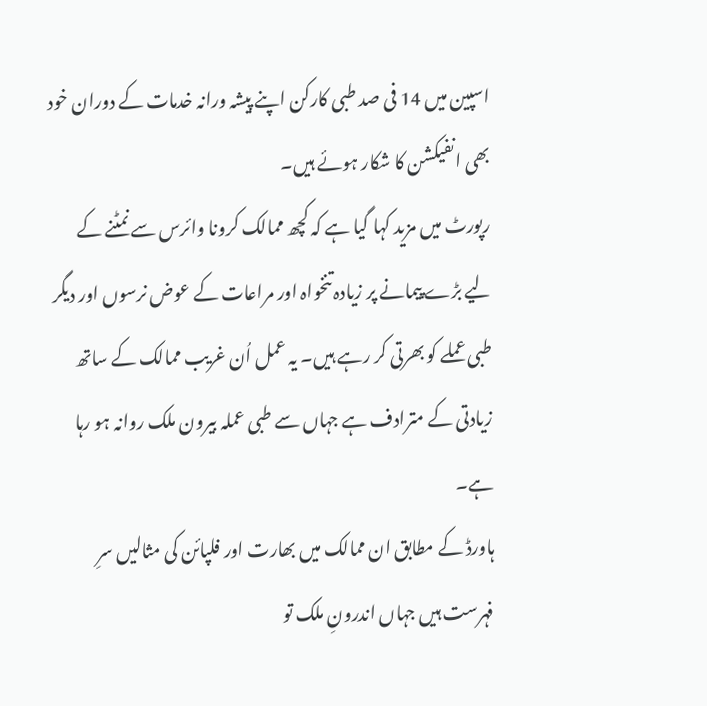اسپین میں 14 فی صد طبی کارکن اپنے پیشہ ورانہ خدمات کے دوران خود بھی انفیکشن کا شکار ہوئے ہیں۔
رپورٹ میں مزید کہا گیا ہے کہ کچھ ممالک کرونا وائرس سے نمٹنے کے لیے بڑے پیمانے پر زیادہ تنخواہ اور مراعات کے عوض نرسوں اور دیگر طبی عملے کو بھرتی کر رہے ہیں۔ یہ عمل اُن غریب ممالک کے ساتھ زیادتی کے مترادف ہے جہاں سے طبی عملہ بیرون ملک روانہ ہو رہا ہے۔
ہاورڈ کے مطابق ان ممالک میں بھارت اور فلپائن کی مثالیں سرِ فہرست ہیں جہاں اندرونِ ملک تو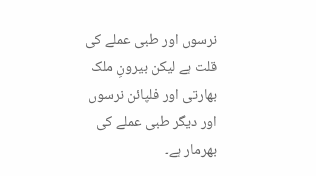نرسوں اور طبی عملے کی قلت ہے لیکن بیرونِ ملک بھارتی اور فلپائن نرسوں اور دیگر طبی عملے کی بھرمار ہے۔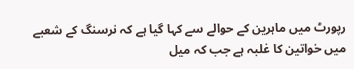رپورٹ میں ماہرین کے حوالے سے کہا گیا ہے کہ نرسنگ کے شعبے میں خواتین کا غلبہ ہے جب کہ میل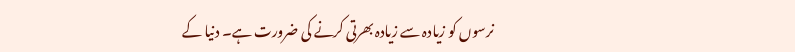نرسوں کو زیادہ سے زیادہ بھرتی کرنے کی ضرورت ہے۔ دنیا کے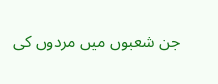جن شعبوں میں مردوں کی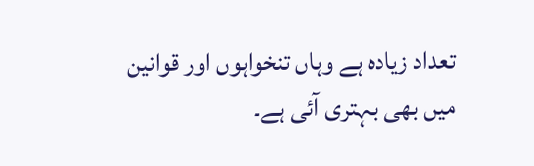تعداد زیادہ ہے وہاں تنخواہوں اور قوانین میں بھی بہتری آئی ہے۔